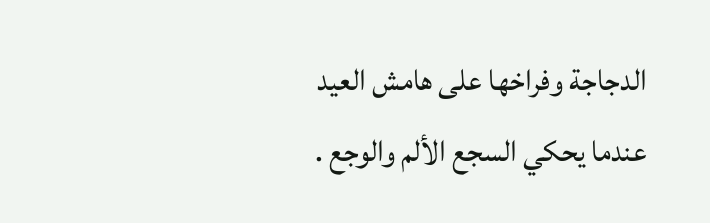الدجاجة وفراخها على هامش العيد عندما يحكي السجع الألم والوجع .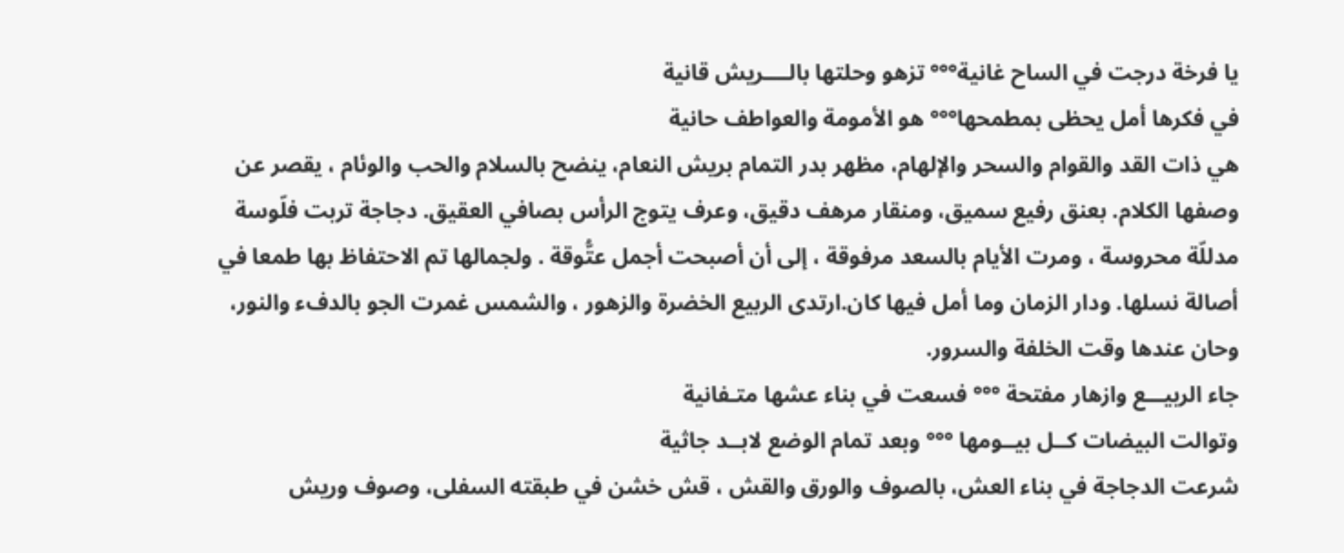يا فرخة درجت في الساح غانية°°° تزهو وحلتها بالــــريش قانية
في فكرها أمل يحظى بمطمحها°°° هو الأمومة والعواطف حانية
هي ذات القد والقوام والسحر والإلهام، مظهر بدر التمام بريش النعام، ينضح بالسلام والحب والوئام ، يقصر عن وصفها الكلام. بعنق رفيع سميق، ومنقار مرهف دقيق، وعرف يتوج الرأس بصافي العقيق. دجاجة تربت فلّوسة مدللّة محروسة ، ومرت الأيام بالسعد مرفوقة ، إلى أن أصبحت أجمل عتُّوقة . ولجمالها تم الاحتفاظ بها طمعا في أصالة نسلها. ودار الزمان وما أمل فيها كان.ارتدى الربيع الخضرة والزهور ، والشمس غمرت الجو بالدفء والنور، وحان عندها وقت الخلفة والسرور.
جاء الربيـــع وازهار مفتحة °°° فسعت في بناء عشها متـفانية
وتوالت البيضات كــل بيــومها °°° وبعد تمام الوضع لابــد جاثية
شرعت الدجاجة في بناء العش، بالصوف والورق والقش ، قش خشن في طبقته السفلى، وصوف وريش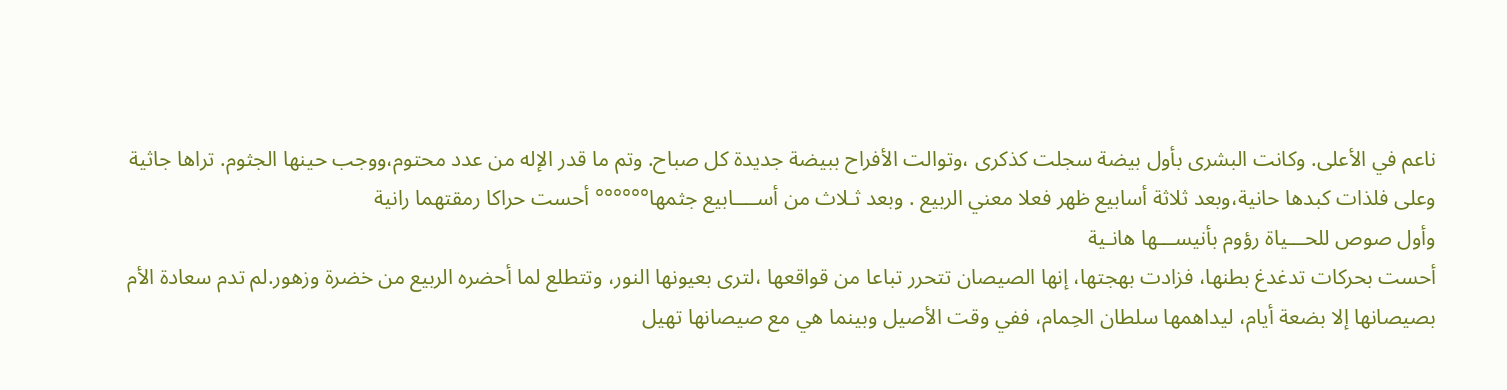ناعم في الأعلى. وكانت البشرى بأول بيضة سجلت كذكرى ،وتوالت الأفراح ببيضة جديدة كل صباح. وتم ما قدر الإله من عدد محتوم،ووجب حينها الجثوم. تراها جاثية وعلى فلذات كبدها حانية،وبعد ثلاثة أسابيع ظهر فعلا معني الربيع . وبعد ثـلاث من أســــابيع جثمها°°°°°° أحست حراكا رمقتهما رانية
وأول صوص للحـــياة رؤوم بأنيســـها هانـية
أحست بحركات تدغدغ بطنها، فزادت بهجتها، إنها الصيصان تتحرر تباعا من قواقعها ،لترى بعيونها النور، وتتطلع لما أحضره الربيع من خضرة وزهور.لم تدم سعادة الأم بصيصانها إلا بضعة أيام، ليداهمها سلطان الحِمام، ففي وقت الأصيل وبينما هي مع صيصانها تهيل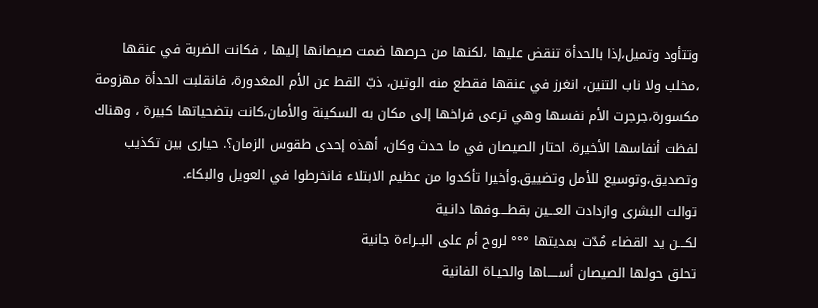وتتأود وتميل،إذا بالحدأة تنقض عليها ،لكنها من حرصها ضمت صيصانها إليها ، فكانت الضربة في عنقها ،مخلب ولا ناب التنين، انغرز في عنقها فقطع منه الوتين، ذبّ القط عن الأم المغدورة، فانقلبت الحدأة مهزومة مكسورة،جرجرت الأم نفسها وهي ترعى فراخها إلى مكان به السكينة والأمان،كانت بتضحياتها كبيرة ، وهناك لفظت أنفاسها الأخيرة. احتار الصيصان في ما حدث وكان، أهذه إحدى طقوس الزمان؟. حيارى بين تكذيب وتصديق،وتوسيع للأمل وتضييق.وأخيرا تأكدوا من عظيم الابتلاء فانخرطوا في العويل والبكاء.
توالت البشرى وازدادت العـــين بقطــــوفها دانـية
لكـــن يد القضاء مُدّت بمديتها °°° لروح أم على البــراءة جانية
تحلق حولها الصيصان أســـــاها والحيـاة الفانية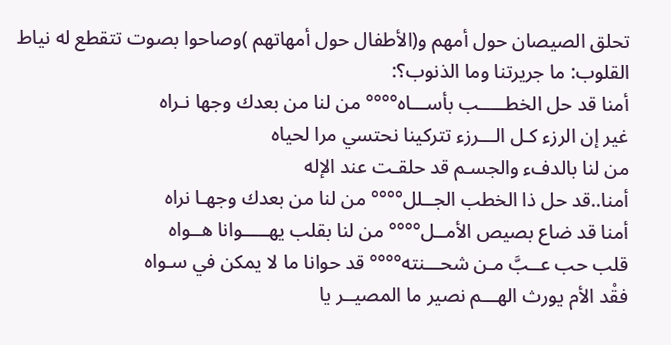تحلق الصيصان حول أمهم و(الأطفال حول أمهاتهم )وصاحوا بصوت تتقطع له نياط القلوب: ما جريرتنا وما الذنوب؟:
أمنا قد حل الخطـــــب بأســـاه°°°° من لنا من بعدك وجها نـراه
غير إن الرزء كـل الـــرزء تتركينا نحتسي مرا لحياه
من لنا بالدفء والجسـم قد حلقـت عند الإله
أمنا..قد حل ذا الخطب الجــلل°°°° من لنا من بعدك وجهـا نراه
أمنا قد ضاع بصيص الأمــل°°°° من لنا بقلب يهـــــوانا هــواه
قلب حب عــبَّ مـن شحـــنته°°°° قد حوانا ما لا يمكن في سـواه
فقْد الأم يورث الهـــم نصير ما المصيــر يا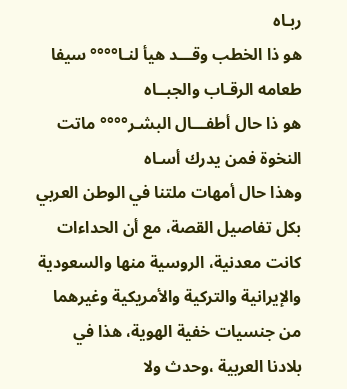ربـاه
هو ذا الخطب وقـــد هيأ لنـا°°°° سيفا طعامه الرقـاب والجبــاه
هو ذا حال أطفـــال البشـر°°°° ماتت النخوة فمن يدرك أسـاه
وهذا حال أمهات ملتنا في الوطن العربي بكل تفاصيل القصة، مع أن الحداءات كانت معدنية، الروسية منها والسعودية والإيرانية والتركية والأمريكية وغيرهما من جنسيات خفية الهوية، هذا في بلادنا العربية ،وحدث ولا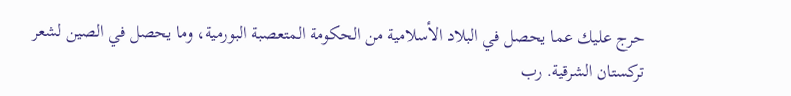حرج عليك عما يحصل في البلاد الأسلامية من الحكومة المتعصبة البورمية، وما يحصل في الصين لشعر تركستان الشرقية. رب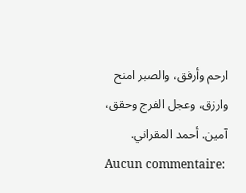ارحم وأرفق، والصبر امنح وارزق، وعجل الفرج وحقق، آمين. أحمد المقراني.
Aucun commentaire: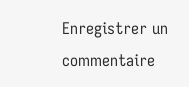Enregistrer un commentaire